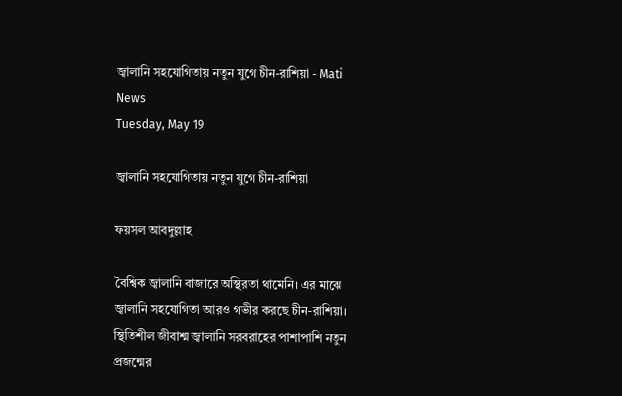জ্বালানি সহযোগিতায় নতুন যুগে চীন-রাশিয়া - Mati News
Tuesday, May 19

জ্বালানি সহযোগিতায় নতুন যুগে চীন-রাশিয়া

ফয়সল আবদুল্লাহ

বৈশ্বিক জ্বালানি বাজারে অস্থিরতা থামেনি। এর মাঝে জ্বালানি সহযোগিতা আরও গভীর করছে চীন-রাশিয়া। স্থিতিশীল জীবাশ্ম জ্বালানি সরবরাহের পাশাপাশি নতুন প্রজন্মের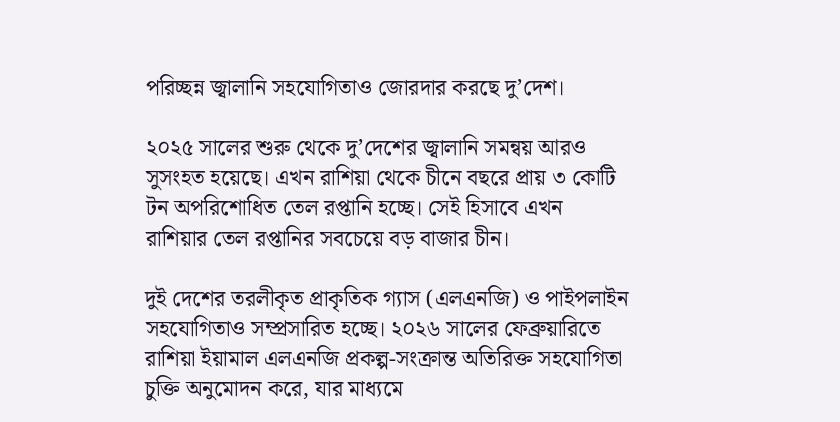পরিচ্ছন্ন জ্বালানি সহযোগিতাও জোরদার করছে দু’দেশ।

২০২৫ সালের শুরু থেকে দু’দেশের জ্বালানি সমন্বয় আরও সুসংহত হয়েছে। এখন রাশিয়া থেকে চীনে বছরে প্রায় ৩ কোটি টন অপরিশোধিত তেল রপ্তানি হচ্ছে। সেই হিসাবে এখন রাশিয়ার তেল রপ্তানির সবচেয়ে বড় বাজার চীন।

দুই দেশের তরলীকৃত প্রাকৃতিক গ্যাস (এলএনজি) ও পাইপলাইন সহযোগিতাও সম্প্রসারিত হচ্ছে। ২০২৬ সালের ফেব্রুয়ারিতে রাশিয়া ইয়ামাল এলএনজি প্রকল্প-সংক্রান্ত অতিরিক্ত সহযোগিতা চুক্তি অনুমোদন করে, যার মাধ্যমে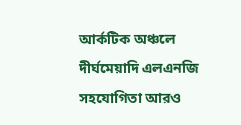আর্কটিক অঞ্চলে দীর্ঘমেয়াদি এলএনজি সহযোগিতা আরও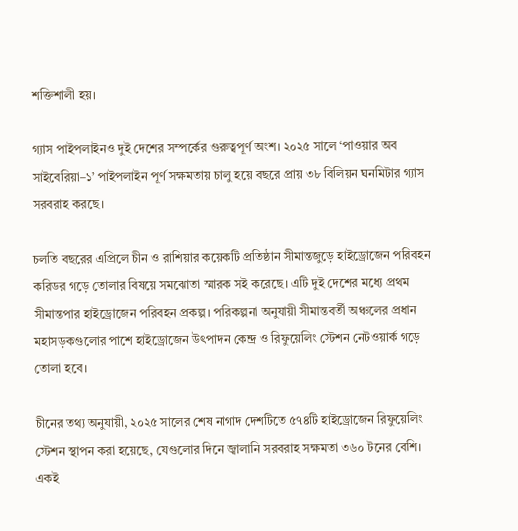শক্তিশালী হয়।

গ্যাস পাইপলাইনও দুই দেশের সম্পর্কের গুরুত্বপূর্ণ অংশ। ২০২৫ সালে ‘পাওয়ার অব সাইবেরিয়া–১’ পাইপলাইন পূর্ণ সক্ষমতায় চালু হয়ে বছরে প্রায় ৩৮ বিলিয়ন ঘনমিটার গ্যাস সরবরাহ করছে।

চলতি বছরের এপ্রিলে চীন ও রাশিয়ার কয়েকটি প্রতিষ্ঠান সীমান্তজুড়ে হাইড্রোজেন পরিবহন করিডর গড়ে তোলার বিষয়ে সমঝোতা স্মারক সই করেছে। এটি দুই দেশের মধ্যে প্রথম সীমান্তপার হাইড্রোজেন পরিবহন প্রকল্প। পরিকল্পনা অনুযায়ী সীমান্তবর্তী অঞ্চলের প্রধান মহাসড়কগুলোর পাশে হাইড্রোজেন উৎপাদন কেন্দ্র ও রিফুয়েলিং স্টেশন নেটওয়ার্ক গড়ে তোলা হবে।

চীনের তথ্য অনুযায়ী, ২০২৫ সালের শেষ নাগাদ দেশটিতে ৫৭৪টি হাইড্রোজেন রিফুয়েলিং স্টেশন স্থাপন করা হয়েছে, যেগুলোর দিনে জ্বালানি সরবরাহ সক্ষমতা ৩৬০ টনের বেশি। একই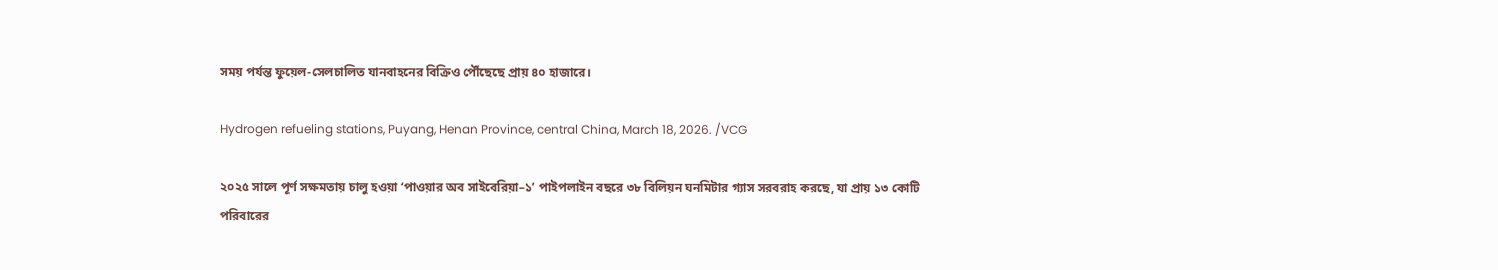সময় পর্যন্ত ফুয়েল-সেলচালিত যানবাহনের বিক্রিও পৌঁছেছে প্রায় ৪০ হাজারে।

Hydrogen refueling stations, Puyang, Henan Province, central China, March 18, 2026. /VCG

২০২৫ সালে পূর্ণ সক্ষমতায় চালু হওয়া ‘পাওয়ার অব সাইবেরিয়া–১’ পাইপলাইন বছরে ৩৮ বিলিয়ন ঘনমিটার গ্যাস সরবরাহ করছে, যা প্রায় ১৩ কোটি পরিবারের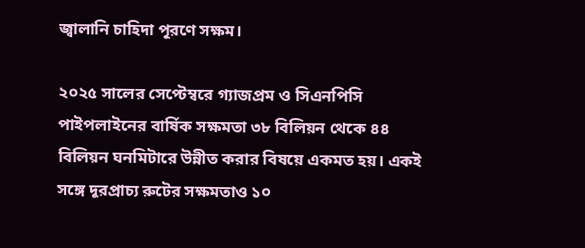জ্বালানি চাহিদা পূরণে সক্ষম।

২০২৫ সালের সেপ্টেম্বরে গ্যাজপ্রম ও সিএনপিসি পাইপলাইনের বার্ষিক সক্ষমতা ৩৮ বিলিয়ন থেকে ৪৪ বিলিয়ন ঘনমিটারে উন্নীত করার বিষয়ে একমত হয়। একই সঙ্গে দূরপ্রাচ্য রুটের সক্ষমতাও ১০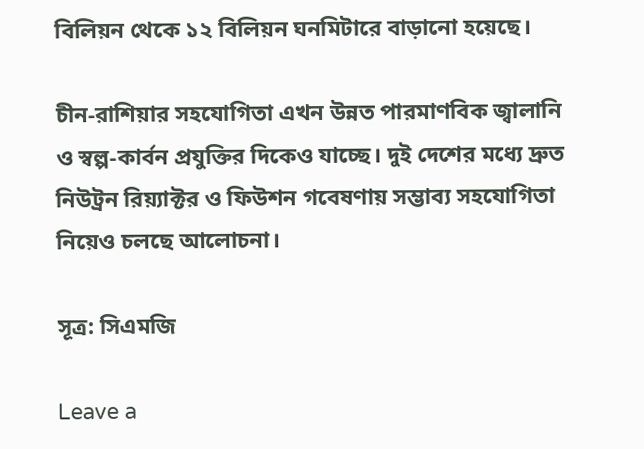বিলিয়ন থেকে ১২ বিলিয়ন ঘনমিটারে বাড়ানো হয়েছে।

চীন-রাশিয়ার সহযোগিতা এখন উন্নত পারমাণবিক জ্বালানি ও স্বল্প-কার্বন প্রযুক্তির দিকেও যাচ্ছে। দুই দেশের মধ্যে দ্রুত নিউট্রন রিয়্যাক্টর ও ফিউশন গবেষণায় সম্ভাব্য সহযোগিতা নিয়েও চলছে আলোচনা।

সূত্র: সিএমজি

Leave a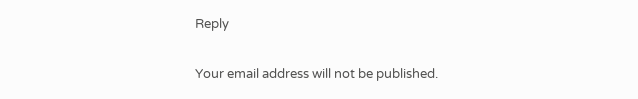Reply

Your email address will not be published.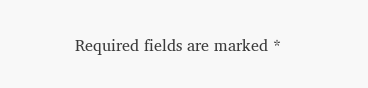Required fields are marked *